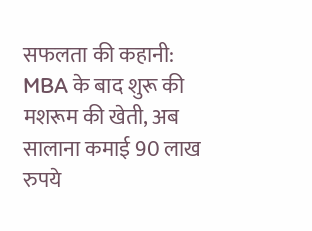सफलता की कहानी: MBA के बाद शुरू की मशरूम की खेती, अब सालाना कमाई 90 लाख रुपये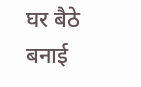घर बैठे बनाई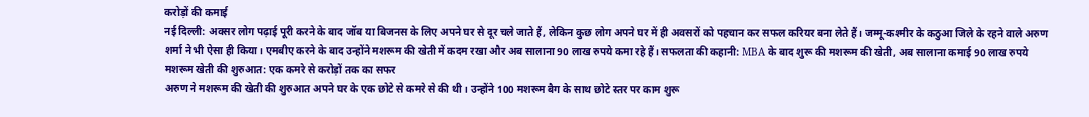करोड़ों की कमाई
नई दिल्ली: अक्सर लोग पढ़ाई पूरी करने के बाद जॉब या बिजनस के लिए अपने घर से दूर चले जाते हैं, लेकिन कुछ लोग अपने घर में ही अवसरों को पहचान कर सफल करियर बना लेते हैं। जम्मू-कश्मीर के कठुआ जिले के रहने वाले अरुण शर्मा ने भी ऐसा ही किया। एमबीए करने के बाद उन्होंने मशरूम की खेती में कदम रखा और अब सालाना 90 लाख रुपये कमा रहे हैं। सफलता की कहानी: MBA के बाद शुरू की मशरूम की खेती, अब सालाना कमाई 90 लाख रुपये
मशरूम खेती की शुरुआत: एक कमरे से करोड़ों तक का सफर
अरुण ने मशरूम की खेती की शुरुआत अपने घर के एक छोटे से कमरे से की थी। उन्होंने 100 मशरूम बैग के साथ छोटे स्तर पर काम शुरू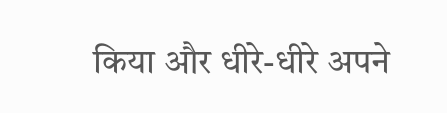किया और धीरे-धीरे अपने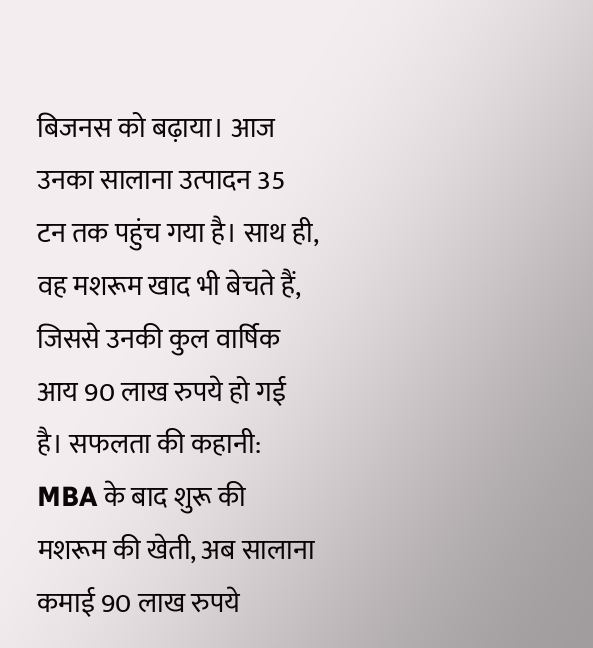बिजनस को बढ़ाया। आज उनका सालाना उत्पादन 35 टन तक पहुंच गया है। साथ ही, वह मशरूम खाद भी बेचते हैं, जिससे उनकी कुल वार्षिक आय 90 लाख रुपये हो गई है। सफलता की कहानी: MBA के बाद शुरू की मशरूम की खेती, अब सालाना कमाई 90 लाख रुपये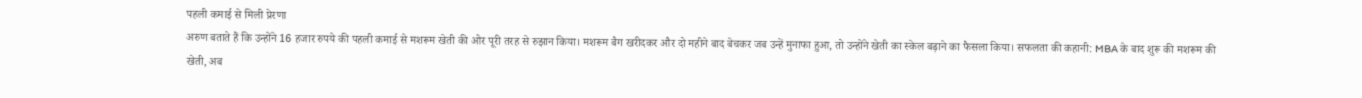पहली कमाई से मिली प्रेरणा
अरुण बताते हैं कि उन्होंने 16 हजार रुपये की पहली कमाई से मशरूम खेती की ओर पूरी तरह से रुझान किया। मशरूम बैग खरीदकर और दो महीने बाद बेचकर जब उन्हें मुनाफा हुआ, तो उन्होंने खेती का स्केल बढ़ाने का फैसला किया। सफलता की कहानी: MBA के बाद शुरू की मशरूम की खेती, अब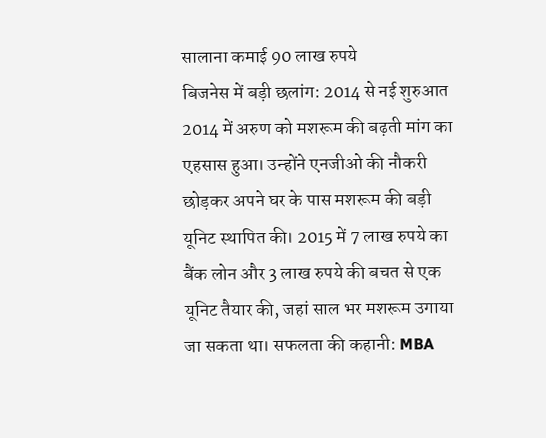सालाना कमाई 90 लाख रुपये
बिजनेस में बड़ी छलांग: 2014 से नई शुरुआत
2014 में अरुण को मशरूम की बढ़ती मांग का एहसास हुआ। उन्होंने एनजीओ की नौकरी छोड़कर अपने घर के पास मशरूम की बड़ी यूनिट स्थापित की। 2015 में 7 लाख रुपये का बैंक लोन और 3 लाख रुपये की बचत से एक यूनिट तैयार की, जहां साल भर मशरूम उगाया जा सकता था। सफलता की कहानी: MBA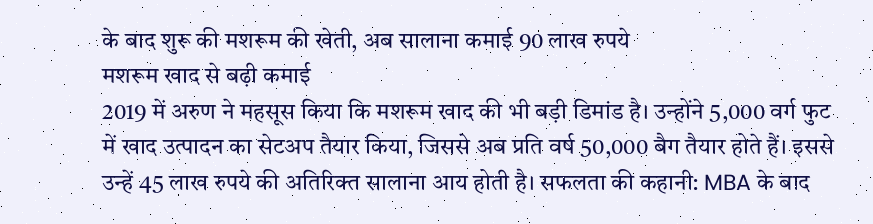के बाद शुरू की मशरूम की खेती, अब सालाना कमाई 90 लाख रुपये
मशरूम खाद से बढ़ी कमाई
2019 में अरुण ने महसूस किया कि मशरूम खाद की भी बड़ी डिमांड है। उन्होंने 5,000 वर्ग फुट में खाद उत्पादन का सेटअप तैयार किया, जिससे अब प्रति वर्ष 50,000 बैग तैयार होते हैं। इससे उन्हें 45 लाख रुपये की अतिरिक्त सालाना आय होती है। सफलता की कहानी: MBA के बाद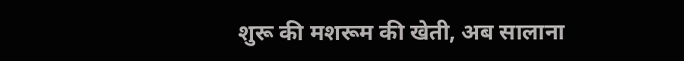शुरू की मशरूम की खेती, अब सालाना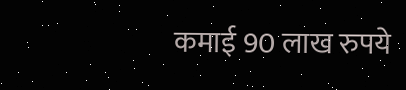कमाई 90 लाख रुपये